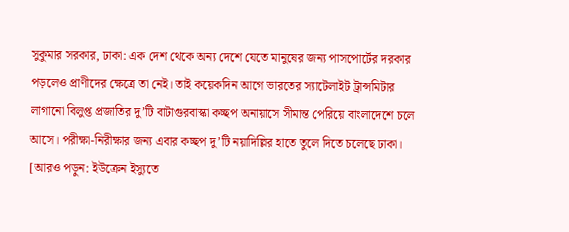সুকুমার সরকার, ঢাকা: এক দেশ থেকে অন্য দেশে যেতে মানুষের জন্য পাসপোর্টের দরকার পড়লেও প্রাণীদের ক্ষেত্রে তা নেই। তাই কয়েকদিন আগে ভারতের স্যাটেলাইট ট্রান্সমিটার লাগানো বিলুপ্ত প্রজাতির দু’টি বাটাগুরবাস্কা কচ্ছপ অনায়াসে সীমান্ত পেরিয়ে বাংলাদেশে চলে আসে। পরীক্ষা-নিরীক্ষার জন্য এবার কচ্ছপ দু’টি নয়াদিল্লির হাতে তুলে দিতে চলেছে ঢাকা।
[আরও পড়ুন: ইউক্রেন ইস্যুতে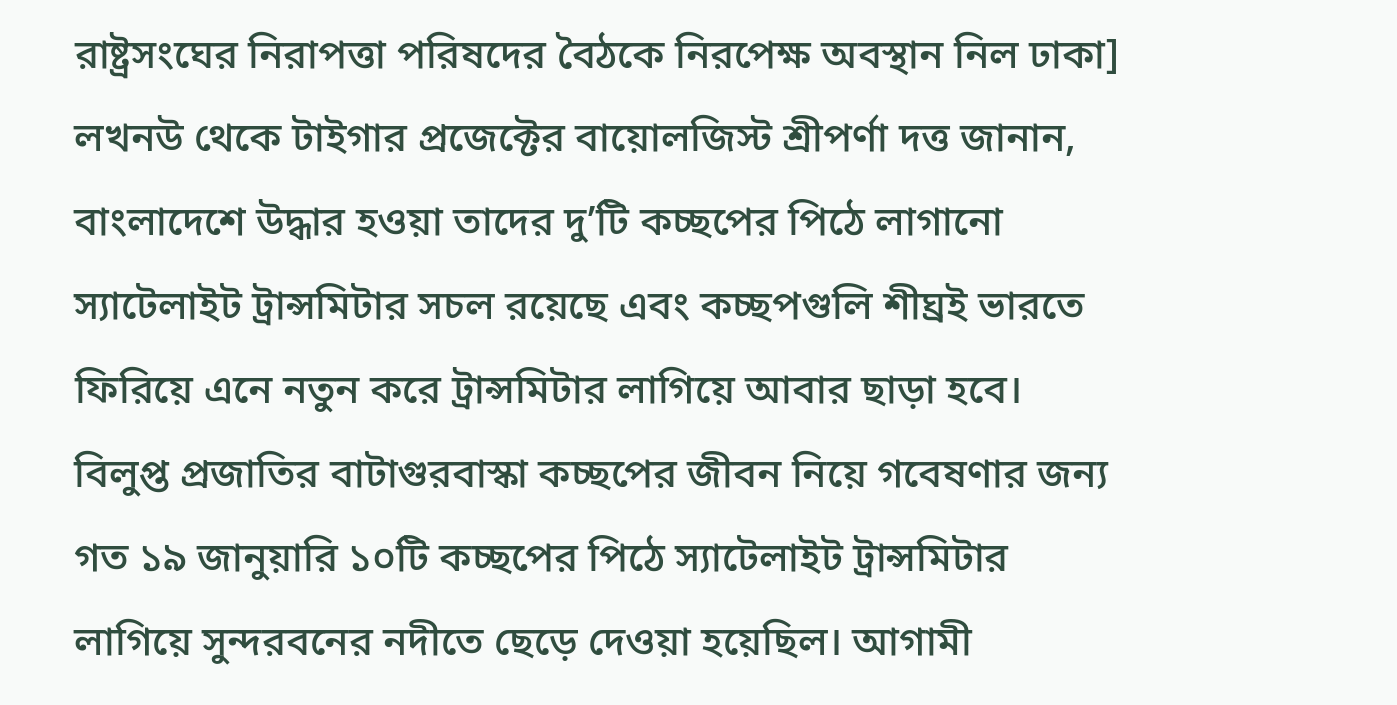রাষ্ট্রসংঘের নিরাপত্তা পরিষদের বৈঠকে নিরপেক্ষ অবস্থান নিল ঢাকা]
লখনউ থেকে টাইগার প্রজেক্টের বায়োলজিস্ট শ্রীপর্ণা দত্ত জানান, বাংলাদেশে উদ্ধার হওয়া তাদের দু’টি কচ্ছপের পিঠে লাগানো স্যাটেলাইট ট্রান্সমিটার সচল রয়েছে এবং কচ্ছপগুলি শীঘ্রই ভারতে ফিরিয়ে এনে নতুন করে ট্রান্সমিটার লাগিয়ে আবার ছাড়া হবে। বিলুপ্ত প্রজাতির বাটাগুরবাস্কা কচ্ছপের জীবন নিয়ে গবেষণার জন্য গত ১৯ জানুয়ারি ১০টি কচ্ছপের পিঠে স্যাটেলাইট ট্রান্সমিটার লাগিয়ে সুন্দরবনের নদীতে ছেড়ে দেওয়া হয়েছিল। আগামী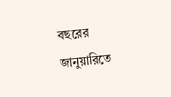বছরের জানুয়ারিতে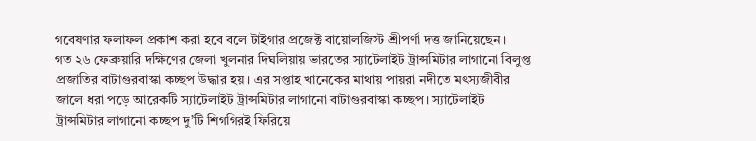গবেষণার ফলাফল প্রকাশ করা হবে বলে টাইগার প্রজেক্ট বায়োলজিস্ট শ্রীপর্ণা দত্ত জানিয়েছেন।
গত ২৬ ফেব্রুয়ারি দক্ষিণের জেলা খুলনার দিঘলিয়ায় ভারতের স্যাটেলাইট ট্রান্সমিটার লাগানো বিলুপ্ত প্রজাতির বাটাগুরবাস্কা কচ্ছপ উদ্ধার হয়। এর সপ্তাহ খানেকের মাথায় পায়রা নদীতে মৎস্যজীবীর জালে ধরা পড়ে আরেকটি স্যাটেলাইট ট্রান্সমিটার লাগানো বাটাগুরবাস্কা কচ্ছপ। স্যাটেলাইট ট্রান্সমিটার লাগানো কচ্ছপ দু’টি শিগগিরই ফিরিয়ে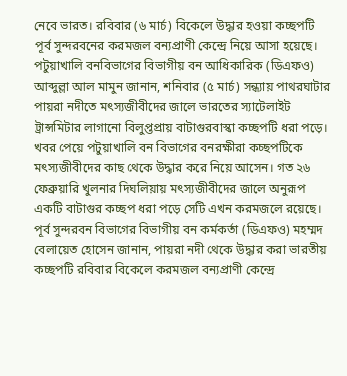নেবে ভারত। রবিবার (৬ মার্চ) বিকেলে উদ্ধার হওয়া কচ্ছপটি পূর্ব সুন্দরবনের করমজল বন্যপ্রাণী কেন্দ্রে নিয়ে আসা হয়েছে।
পটুয়াখালি বনবিভাগের বিভাগীয় বন আধিকারিক (ডিএফও) আব্দুল্লা আল মামুন জানান, শনিবার (৫ মার্চ) সন্ধ্যায় পাথরঘাটার পায়রা নদীতে মৎস্যজীবীদের জালে ভারতের স্যাটেলাইট ট্রান্সমিটার লাগানো বিলুপ্তপ্রায় বাটাগুরবাস্কা কচ্ছপটি ধরা পড়ে। খবর পেয়ে পটুয়াখালি বন বিভাগের বনরক্ষীরা কচ্ছপটিকে মৎস্যজীবীদের কাছ থেকে উদ্ধার করে নিয়ে আসেন। গত ২৬ ফেব্রুয়ারি খুলনার দিঘলিয়ায় মৎস্যজীবীদের জালে অনুরূপ একটি বাটাগুর কচ্ছপ ধরা পড়ে সেটি এখন করমজলে রয়েছে। পূর্ব সুন্দরবন বিভাগের বিভাগীয় বন কর্মকর্তা (ডিএফও) মহম্মদ বেলায়েত হোসেন জানান, পায়রা নদী থেকে উদ্ধার করা ভারতীয় কচ্ছপটি রবিবার বিকেলে করমজল বন্যপ্রাণী কেন্দ্রে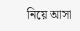নিয়ে আসা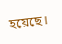হয়েছে।